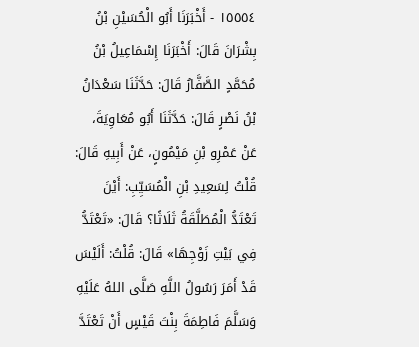١٥٥٥٤ - أَخْبَرَنَا أَبُو الْحُسَيْنِ بْنُ بِشْرَانَ قَالَ: أَخْبَرَنَا إِسْمَاعِيلُ بْنُ مُحَمَّدٍ الصَّفَّارُ قَالَ: حَدَّثَنَا سَعْدَانُ بْنُ نَصْرٍ قَالَ: حَدَّثَنَا أَبُو مُعَاوِيَةَ، عَنْ عَمْرِو بْنِ مَيْمُونٍ، عَنْ أَبِيهِ قَالَ: قُلْتُ لِسَعِيدِ بْنِ الْمُسَيِّبِ: أَيْنَ تَعْتَدُّ الْمُطَلَّقَةُ ثَلَاثًا؟ قَالَ: «تَعْتَدُّ فِي بَيْتِ زَوْجِهَا» قَالَ: قُلْتُ: أَلَيْسَ قَدْ أَمَرَ رَسُولُ اللَّهِ صَلَّى اللهُ عَلَيْهِ وَسَلَّمَ فَاطِمَةَ بِنْتَ قَيْسٍ أَنْ تَعْتَدَّ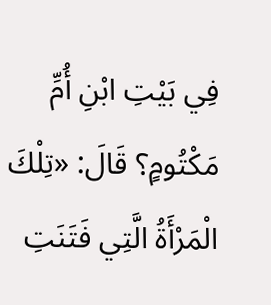فِي بَيْتِ ابْنِ أُمِّ مَكْتُومٍ؟ قَالَ: «تِلْكَ الْمَرْأَةُ الَّتِي فَتَنَتِ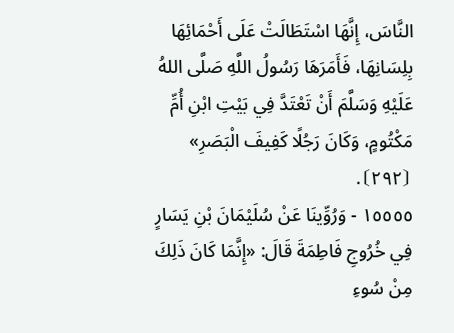النَّاسَ، إِنَّهَا اسْتَطَالَتْ عَلَى أَحْمَائِهَا بِلِسَانِهَا، فَأَمَرَهَا رَسُولُ اللَّهِ صَلَّى اللهُ عَلَيْهِ وَسَلَّمَ أَنْ تَعْتَدَّ فِي بَيْتِ ابْنِ أُمِّ مَكْتُومٍ، وَكَانَ رَجُلًا كَفِيفَ الْبَصَرِ» ⦗٢٩٢⦘.
١٥٥٥٥ - وَرُوِّينَا عَنْ سُلَيْمَانَ بْنِ يَسَارٍ فِي خُرُوجِ فَاطِمَةَ قَالَ: «إِنَّمَا كَانَ ذَلِكَ مِنْ سُوءِ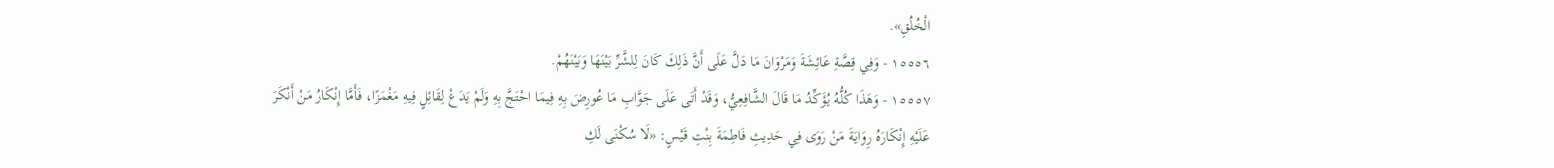الْخُلُقِ».
١٥٥٥٦ - وَفِي قِصَّةِ عَائِشَةَ وَمَرْوَانَ مَا دَلَّ عَلَى أَنَّ ذَلِكَ كَانَ لِلشَّرِّ بَيْنَهَا وَبَيْنَهُمْ.
١٥٥٥٧ - وَهَذَا كُلُّهُ يُؤَكِّدُ مَا قَالَ الشَّافِعِيُّ، وَقَدْ أَتَى عَلَى جَوَّابِ مَا عُورِضَ بِهِ فِيمَا احْتَجَّ بِهِ وَلَمْ يَدَعْ لِقَائِلٍ فِيهِ مَغْمَزًا، فَأَمَّا إِنْكَارُ مَنْ أَنْكَرَ عَلَيْهِ إِنْكَارَهُ رِوَايَةَ مَنْ رَوَى فِي حَدِيثِ فَاطِمَةَ بِنْتِ قَيْسٍ: «لَا سُكْنَى لَكِ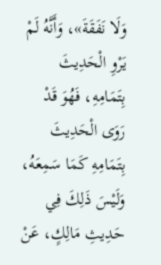وَلَا نَفَقَةَ»، وَأَنَّهُ لَمْ يَرْوِ الْحَدِيثَ بِتَمَامِهِ، فَهُوَ قَدْ رَوَى الْحَدِيثَ بِتَمَامِهِ كَمَا سَمِعَهُ، وَلَيْسَ ذَلِكَ فِي حَدِيثِ مَالِكٍ، عَنْ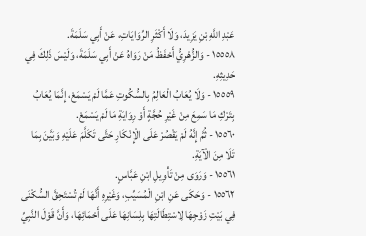عَبْدِ اللَّهِ بْنِ يَزِيدَ، وَلَا أَكْثَرِ الرِّوَايَاتِ، عَنْ أَبِي سَلَمَةَ.
١٥٥٥٨ - وَالزُّهْرِيُّ أَحْفَظُ مَنْ رَوَاهُ عَنْ أَبِي سَلَمَةَ، وَلَيْسَ ذَلِكَ فِي حَدِيثِهِ.
١٥٥٥٩ - وَلَا يُعَابُ الْعَالِمُ بِالسُّكُوتِ عَمَّا لَمْ يَسْمَعْ، إِنَّمَا يُعَابُ بِتَرْكِ مَا سَمِعَ مِنْ غَيْرِ حُجَّةٍ أَوْ رِوَايَةِ مَا لَمْ يَسْمَعْ.
١٥٥٦٠ - ثُمَّ إِنَّهُ لَمْ يَقْصُرْ عَلَى الْإِنْكَارِ حَتَّى تَكَلَّمَ عَلَيْهِ وَبَيَّنَ بِمَا تَلَا مِنَ الْآيَةِ.
١٥٥٦١ - وَرَوَى مِنْ تَأْوِيلِ ابْنِ عَبَّاسٍ.
١٥٥٦٢ - وَحَكَى عَنِ ابْنِ الْمُسَيِّبِ، وَغَيْرِهِ أَنَّهَا لَمْ تُسْتَحِقَّ السُّكْنَى فِي بَيْتِ زَوْجِهَا لِاسْتِطَالَتِهَا بِلِسَانِهَا عَلَى أَحْمَائِهَا، وَأَنَّ قَوْلَ النَّبِيِّ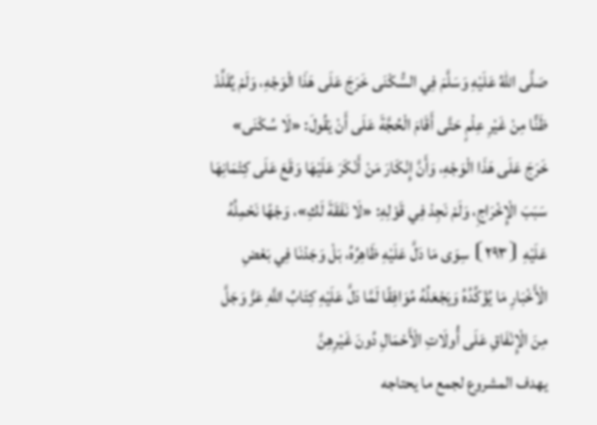صَلَّى اللهُ عَلَيْهِ وَسَلَّمَ فِي السُّكْنَى خَرَجَ عَلَى هَذَا الْوَجْهِ، وَلَمْ يُقَلِّدْ ظَنًّا مِنْ غَيْرِ عِلْمٍ حَتَّى أَقَامَ الْحُجَّةَ عَلَى أَنْ يَقُولَ: «لَا سُكْنَى» خَرَجَ عَلَى هَذَا الْوَجْهِ، وَأَنَّ إِنْكَارَ مَنْ أَنْكَرَ عَلَيْهَا وَقَعَ عَلَى كِتْمَانِهَا سَبَبَ الْإِخْرَاجِ، وَلَمْ نَجِدْ فِي قَوْلِهِ: «لَا نَفَقَةَ لَكِ»، وَجْهًا نَحْمِلُهُ عَلَيْهِ ⦗٢٩٣⦘ سِوَى مَا دَلَّ عَلَيْهِ ظَاهِرُهُ، بَلْ وَجَدْنَا فِي بَعْضِ الْأَخْبَارِ مَا يُؤَكِّدُهُ وَيَجْعَلُهُ مُوَافِقًا لَمَّا دَلَّ عَلَيْهِ كِتَابُ اللَّهِ عَزَّ وَجَلَّ مِنَ الْإِنْفَاقِ عَلَى أُولَاتِ الْأَحْمَالِ دُونَ غَيْرِهِنَّ
يهدف المشروع لجمع ما يحتاجه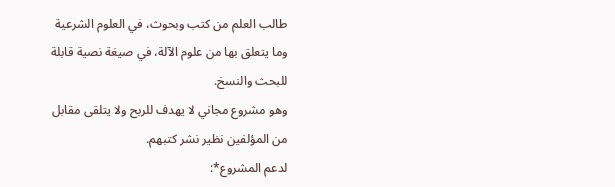طالب العلم من كتب وبحوث، في العلوم الشرعية وما يتعلق بها من علوم الآلة، في صيغة نصية قابلة للبحث والنسخ.
وهو مشروع مجاني لا يهدف للربح ولا يتلقى مقابل من المؤلفين نظير نشر كتبهم.
لدعم المشروع*: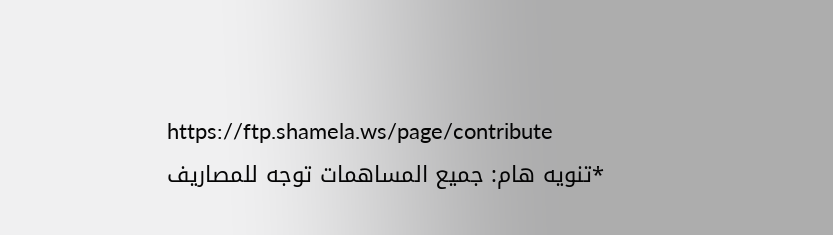https://ftp.shamela.ws/page/contribute
*تنويه هام: جميع المساهمات توجه للمصاريف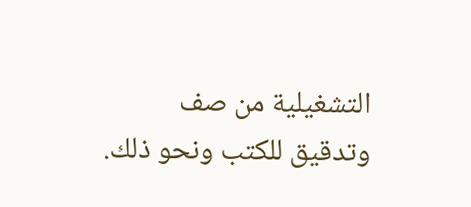التشغيلية من صف وتدقيق للكتب ونحو ذلك.